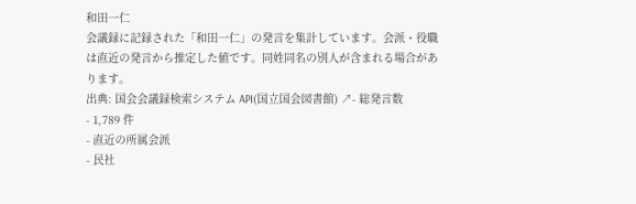和田一仁
会議録に記録された「和田一仁」の発言を集計しています。会派・役職は直近の発言から推定した値です。同姓同名の別人が含まれる場合があります。
出典: 国会会議録検索システム API(国立国会図書館) ↗- 総発言数
- 1,789 件
- 直近の所属会派
- 民社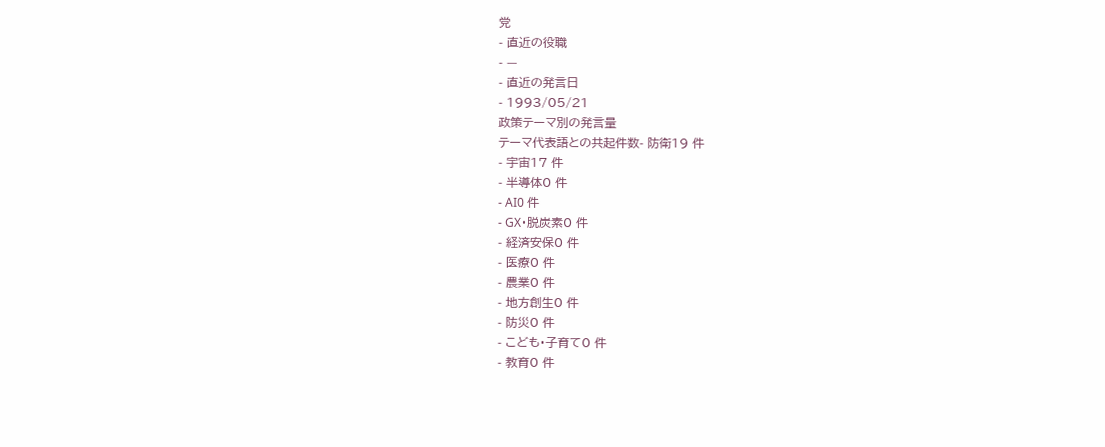党
- 直近の役職
- —
- 直近の発言日
- 1993/05/21
政策テーマ別の発言量
テーマ代表語との共起件数- 防衛19 件
- 宇宙17 件
- 半導体0 件
- AI0 件
- GX・脱炭素0 件
- 経済安保0 件
- 医療0 件
- 農業0 件
- 地方創生0 件
- 防災0 件
- こども・子育て0 件
- 教育0 件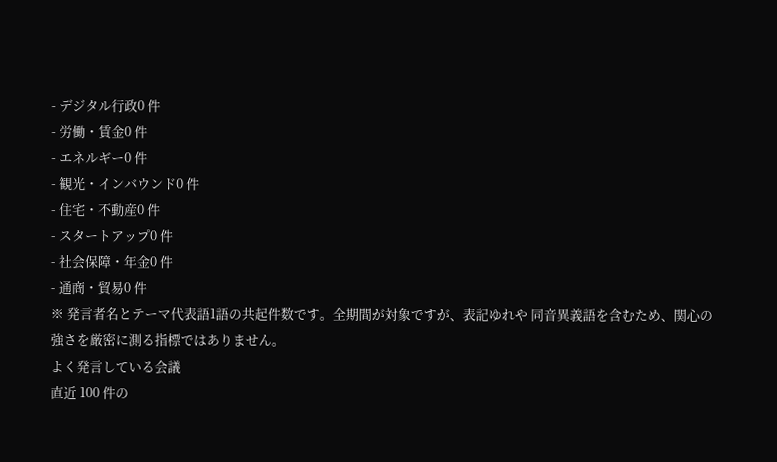- デジタル行政0 件
- 労働・賃金0 件
- エネルギー0 件
- 観光・インバウンド0 件
- 住宅・不動産0 件
- スタートアップ0 件
- 社会保障・年金0 件
- 通商・貿易0 件
※ 発言者名とテーマ代表語1語の共起件数です。全期間が対象ですが、表記ゆれや 同音異義語を含むため、関心の強さを厳密に測る指標ではありません。
よく発言している会議
直近 100 件の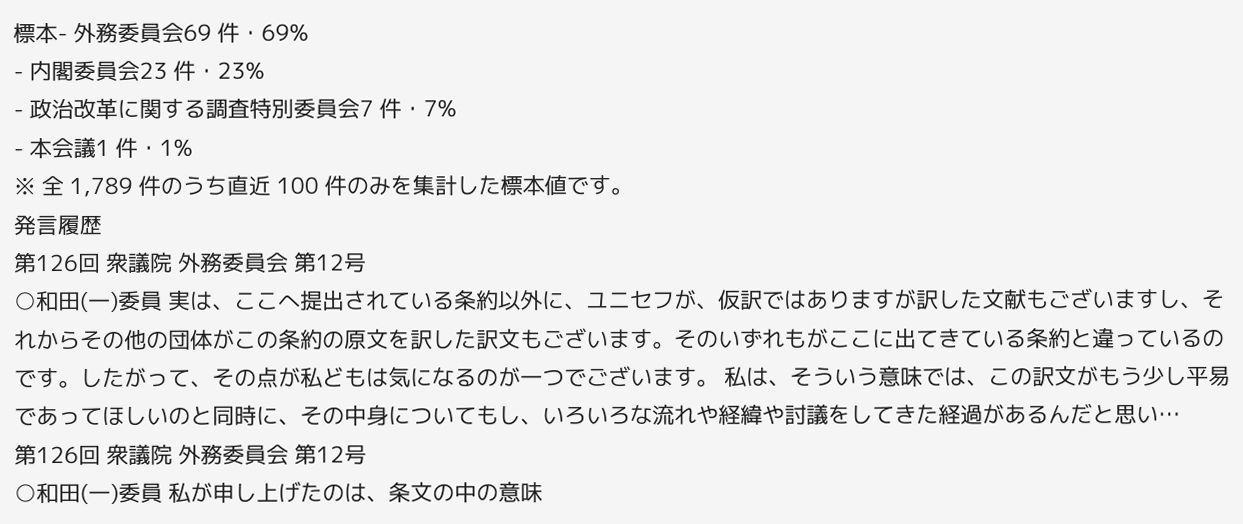標本- 外務委員会69 件・69%
- 内閣委員会23 件・23%
- 政治改革に関する調査特別委員会7 件・7%
- 本会議1 件・1%
※ 全 1,789 件のうち直近 100 件のみを集計した標本値です。
発言履歴
第126回 衆議院 外務委員会 第12号
○和田(一)委員 実は、ここへ提出されている条約以外に、ユニセフが、仮訳ではありますが訳した文献もございますし、それからその他の団体がこの条約の原文を訳した訳文もございます。そのいずれもがここに出てきている条約と違っているのです。したがって、その点が私どもは気になるのが一つでございます。 私は、そういう意味では、この訳文がもう少し平易であってほしいのと同時に、その中身についてもし、いろいろな流れや経緯や討議をしてきた経過があるんだと思い…
第126回 衆議院 外務委員会 第12号
○和田(一)委員 私が申し上げたのは、条文の中の意味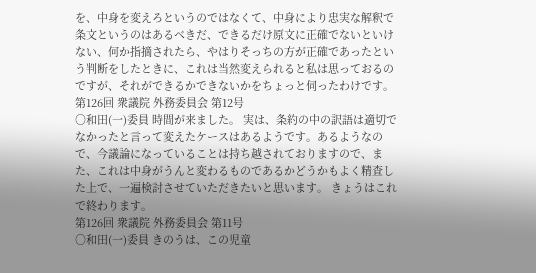を、中身を変えろというのではなくて、中身により忠実な解釈で条文というのはあるべきだ、できるだけ原文に正確でないといけない、何か指摘されたら、やはりそっちの方が正確であったという判断をしたときに、これは当然変えられると私は思っておるのですが、それができるかできないかをちょっと伺ったわけです。
第126回 衆議院 外務委員会 第12号
○和田(一)委員 時間が来ました。 実は、条約の中の訳語は適切でなかったと言って変えたケースはあるようです。あるようなので、今議論になっていることは持ち越されておりますので、また、これは中身がうんと変わるものであるかどうかもよく精査した上で、一遍検討させていただきたいと思います。 きょうはこれで終わります。
第126回 衆議院 外務委員会 第11号
○和田(一)委員 きのうは、この児童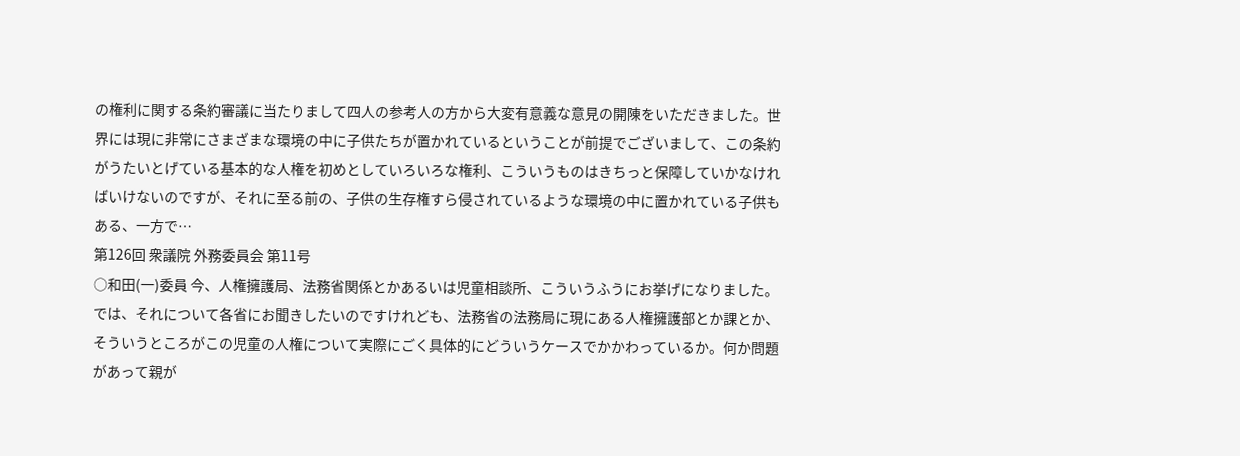の権利に関する条約審議に当たりまして四人の参考人の方から大変有意義な意見の開陳をいただきました。世界には現に非常にさまざまな環境の中に子供たちが置かれているということが前提でございまして、この条約がうたいとげている基本的な人権を初めとしていろいろな権利、こういうものはきちっと保障していかなければいけないのですが、それに至る前の、子供の生存権すら侵されているような環境の中に置かれている子供もある、一方で…
第126回 衆議院 外務委員会 第11号
○和田(一)委員 今、人権擁護局、法務省関係とかあるいは児童相談所、こういうふうにお挙げになりました。 では、それについて各省にお聞きしたいのですけれども、法務省の法務局に現にある人権擁護部とか課とか、そういうところがこの児童の人権について実際にごく具体的にどういうケースでかかわっているか。何か問題があって親が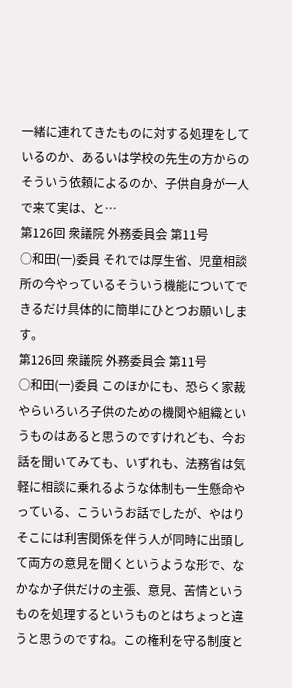一緒に連れてきたものに対する処理をしているのか、あるいは学校の先生の方からのそういう依頼によるのか、子供自身が一人で来て実は、と…
第126回 衆議院 外務委員会 第11号
○和田(一)委員 それでは厚生省、児童相談所の今やっているそういう機能についてできるだけ具体的に簡単にひとつお願いします。
第126回 衆議院 外務委員会 第11号
○和田(一)委員 このほかにも、恐らく家裁やらいろいろ子供のための機関や組織というものはあると思うのですけれども、今お話を聞いてみても、いずれも、法務省は気軽に相談に乗れるような体制も一生懸命やっている、こういうお話でしたが、やはりそこには利害関係を伴う人が同時に出頭して両方の意見を聞くというような形で、なかなか子供だけの主張、意見、苦情というものを処理するというものとはちょっと違うと思うのですね。この権利を守る制度と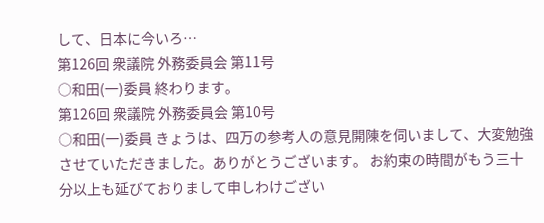して、日本に今いろ…
第126回 衆議院 外務委員会 第11号
○和田(一)委員 終わります。
第126回 衆議院 外務委員会 第10号
○和田(一)委員 きょうは、四万の参考人の意見開陳を伺いまして、大変勉強させていただきました。ありがとうございます。 お約束の時間がもう三十分以上も延びておりまして申しわけござい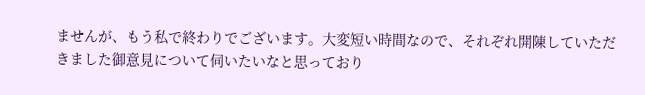ませんが、もう私で終わりでございます。大変短い時間なので、それぞれ開陳していただきました御意見について伺いたいなと思っており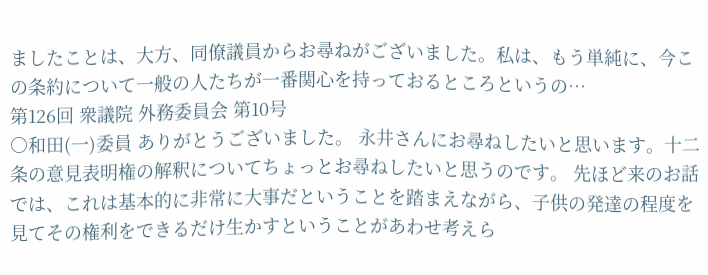ましたことは、大方、同僚議員からお尋ねがございました。私は、もう単純に、今この条約について一般の人たちが一番関心を持っておるところというの…
第126回 衆議院 外務委員会 第10号
○和田(一)委員 ありがとうございました。 永井さんにお尋ねしたいと思います。十二条の意見表明権の解釈についてちょっとお尋ねしたいと思うのです。 先ほど来のお話では、これは基本的に非常に大事だということを踏まえながら、子供の発達の程度を見てその権利をできるだけ生かすということがあわせ考えら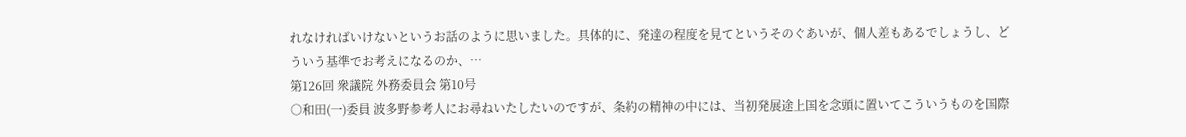れなければいけないというお話のように思いました。具体的に、発達の程度を見てというそのぐあいが、個人差もあるでしょうし、どういう基準でお考えになるのか、…
第126回 衆議院 外務委員会 第10号
○和田(一)委員 波多野参考人にお尋ねいたしたいのですが、条約の精神の中には、当初発展途上国を念頭に置いてこういうものを国際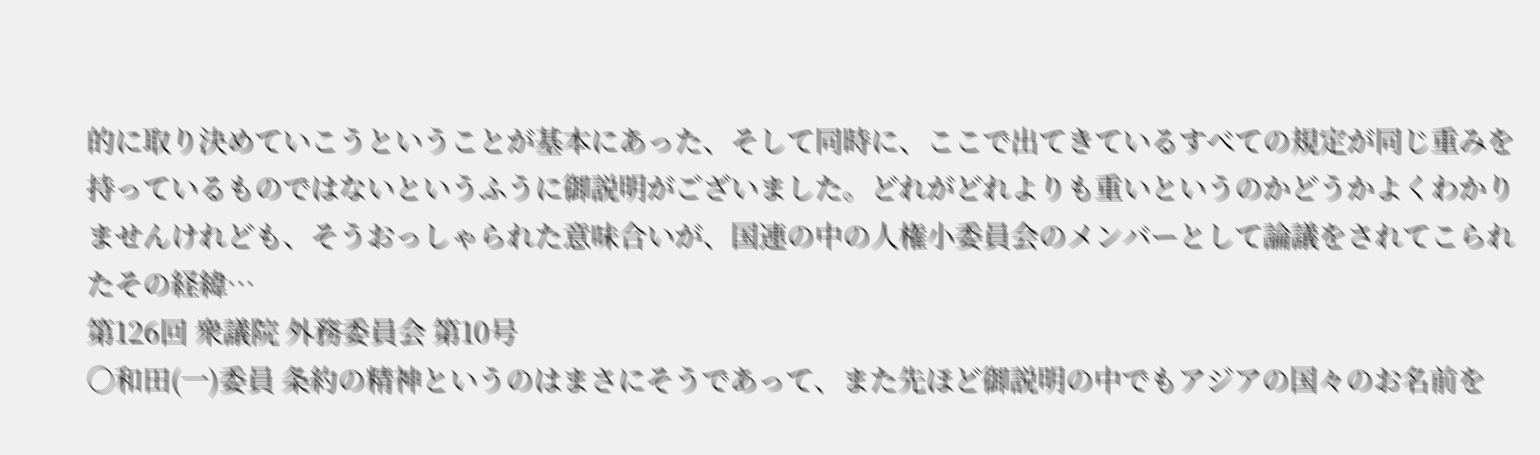的に取り決めていこうということが基本にあった、そして同時に、ここで出てきているすべての規定が同じ重みを持っているものではないというふうに御説明がございました。どれがどれよりも重いというのかどうかよくわかりませんけれども、そうおっしゃられた意味合いが、国連の中の人権小委員会のメンバーとして論議をされてこられたその経緯…
第126回 衆議院 外務委員会 第10号
○和田(一)委員 条約の精神というのはまさにそうであって、また先ほど御説明の中でもアジアの国々のお名前を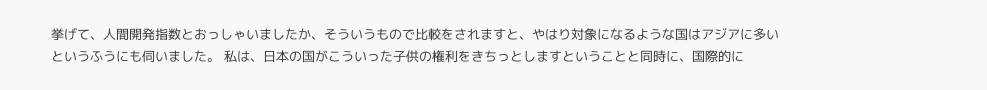挙げて、人間開発指数とおっしゃいましたか、そういうもので比較をされますと、やはり対象になるような国はアジアに多いというふうにも伺いました。 私は、日本の国がこういった子供の権利をきちっとしますということと同時に、国際的に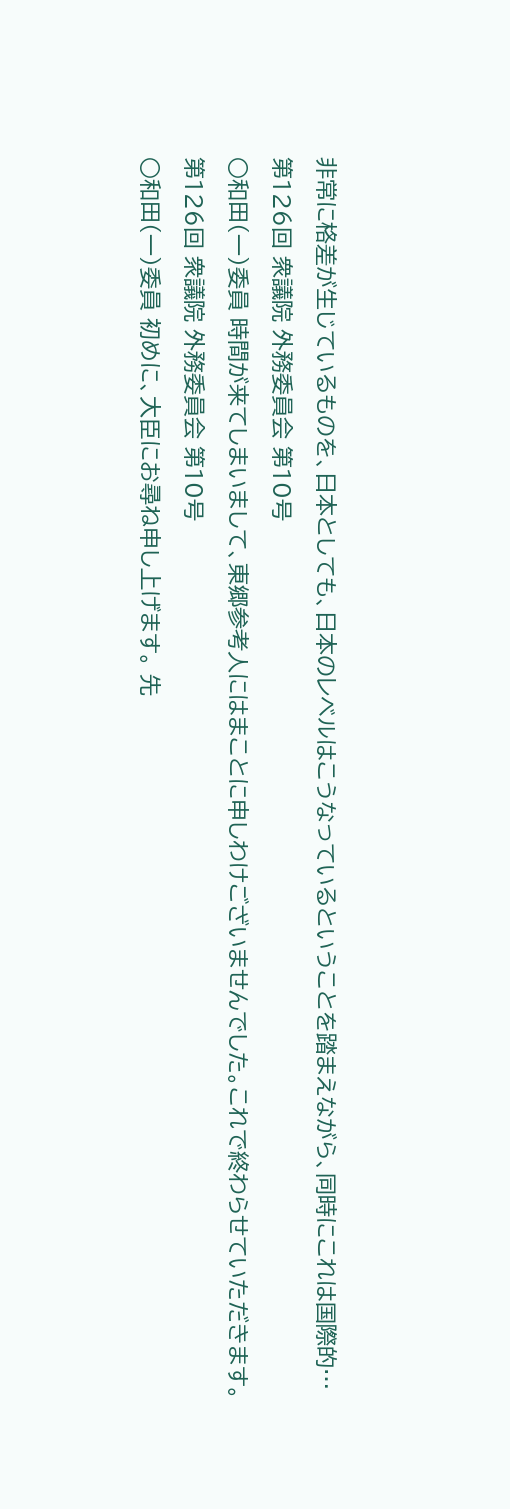非常に格差が生じているものを、日本としても、日本のレベルはこうなっているということを踏まえながら、同時にこれは国際的…
第126回 衆議院 外務委員会 第10号
○和田(一)委員 時間が来てしまいまして、東郷参考人にはまことに申しわけございませんでした。これで終わらせていただきます。
第126回 衆議院 外務委員会 第10号
○和田(一)委員 初めに、大臣にお尋ね申し上げます。 先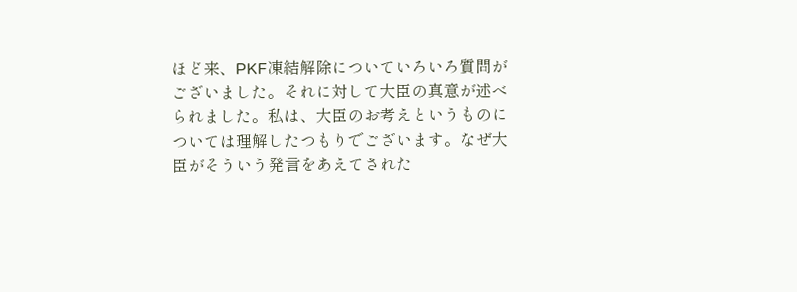ほど来、PKF凍結解除についていろいろ質問がございました。それに対して大臣の真意が述べられました。私は、大臣のお考えというものについては理解したつもりでございます。なぜ大臣がそういう発言をあえてされた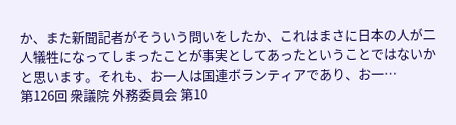か、また新聞記者がそういう問いをしたか、これはまさに日本の人が二人犠牲になってしまったことが事実としてあったということではないかと思います。それも、お一人は国連ボランティアであり、お一…
第126回 衆議院 外務委員会 第10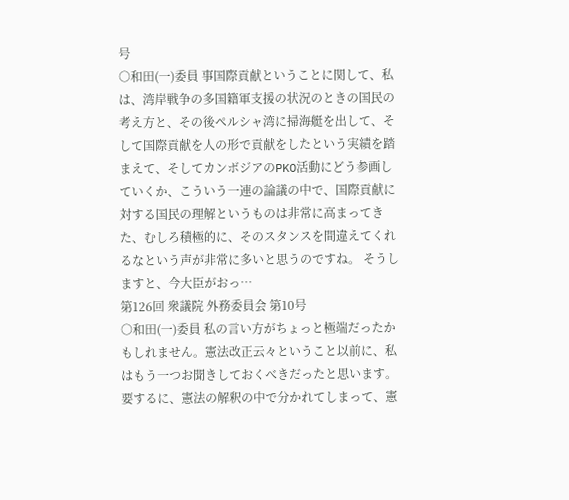号
○和田(一)委員 事国際貢献ということに関して、私は、湾岸戦争の多国籍軍支援の状況のときの国民の考え方と、その後ペルシャ湾に掃海艇を出して、そして国際貢献を人の形で貢献をしたという実績を踏まえて、そしてカンボジアのPKO活動にどう参画していくか、こういう一連の論議の中で、国際貢献に対する国民の理解というものは非常に高まってきた、むしろ積極的に、そのスタンスを間違えてくれるなという声が非常に多いと思うのですね。 そうしますと、今大臣がおっ…
第126回 衆議院 外務委員会 第10号
○和田(一)委員 私の言い方がちょっと極端だったかもしれません。憲法改正云々ということ以前に、私はもう一つお聞きしておくべきだったと思います。 要するに、憲法の解釈の中で分かれてしまって、憲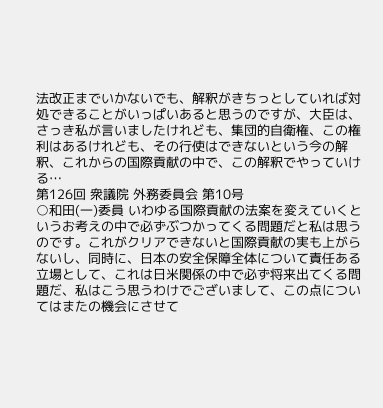法改正までいかないでも、解釈がきちっとしていれば対処できることがいっぱいあると思うのですが、大臣は、さっき私が言いましたけれども、集団的自衛権、この権利はあるけれども、その行使はできないという今の解釈、これからの国際貢献の中で、この解釈でやっていける…
第126回 衆議院 外務委員会 第10号
○和田(一)委員 いわゆる国際貢献の法案を変えていくというお考えの中で必ずぶつかってくる問題だと私は思うのです。これがクリアできないと国際貢献の実も上がらないし、同時に、日本の安全保障全体について責任ある立場として、これは日米関係の中で必ず将来出てくる問題だ、私はこう思うわけでございまして、この点についてはまたの機会にさせて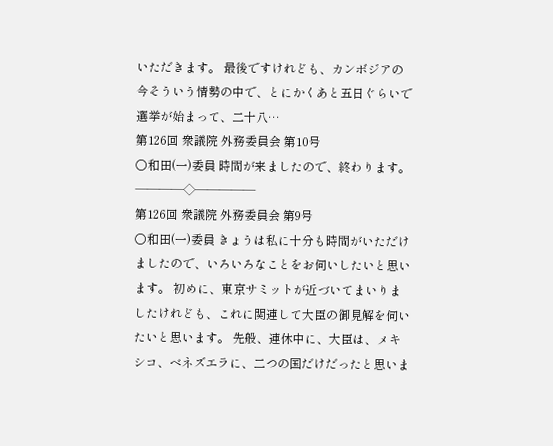いただきます。 最後ですけれども、カンボジアの今そういう情勢の中で、とにかくあと五日ぐらいで選挙が始まって、二十八…
第126回 衆議院 外務委員会 第10号
○和田(一)委員 時間が来ましたので、終わります。 ————◇—————
第126回 衆議院 外務委員会 第9号
○和田(一)委員 きょうは私に十分も時間がいただけましたので、いろいろなことをお伺いしたいと思います。 初めに、東京サミットが近づいてまいりましたけれども、これに関連して大臣の御見解を伺いたいと思います。 先般、連休中に、大臣は、メキシコ、ベネズエラに、二つの国だけだったと思いま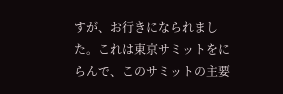すが、お行きになられました。これは東京サミットをにらんで、このサミットの主要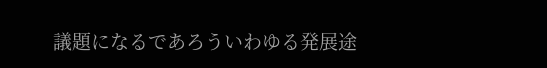議題になるであろういわゆる発展途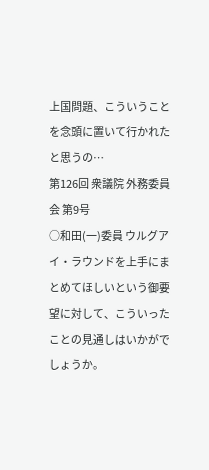上国問題、こういうことを念頭に置いて行かれたと思うの…
第126回 衆議院 外務委員会 第9号
○和田(一)委員 ウルグアイ・ラウンドを上手にまとめてほしいという御要望に対して、こういったことの見通しはいかがでしょうか。